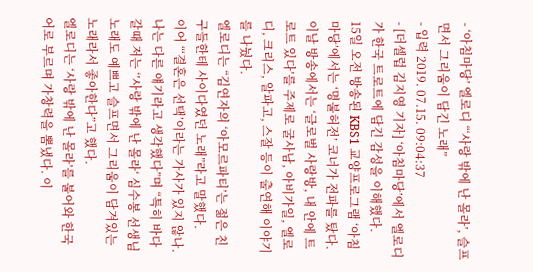- ‘아침마당’ 엘로디 “‘사랑 밖에 난 몰라’, 슬프면서 그리움이 담긴 노래”
- 입력 2019. 07.15. 09:04:37
- [더셀럽 김지영 기자] ‘아침마당’에서 엘로디가 한국 트로트에 담긴 감성을 이해했다.
15일 오전 방송된 KBS1 교양프로그램 ‘아침마당’에서는 ‘명불허전’ 코너가 전파를 탔다. 이날 방송에서는 ‘글로벌 사랑방, 내 안에 트로트 있다’를 주제로 굴사남, 아비가일, 엘로디, 크리스, 알파고, 스잘 등이 출연해 이야기를 나눴다.
엘로디는 “김연자의 ‘아모르파티’는 젊은 친구들한테 사이다였던 노래”라고 말했다.
이어 “‘결혼은 선택’이라는 가사가 있지 않나. 나는 다른 얘기라고 생각했다”며 “특히 바다 갈때 저는 ‘’사랑 밖에 난 몰라‘ 심수봉 선생님 노래도 예쁘고 슬프면서 그리움이 담겨있는 노래라서 좋아한다”고 했다.
엘로디는 ‘사랑 밖에 난 몰라’를 불어와 한국어로 부르며 가창력을 뽐냈다. 이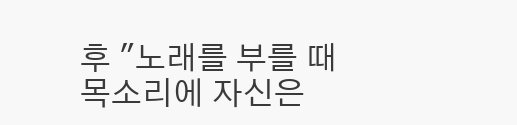후 "노래를 부를 때 목소리에 자신은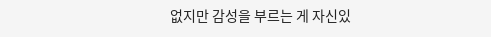없지만 감성을 부르는 게 자신있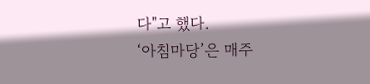다"고 했다.
‘아침마당’은 매주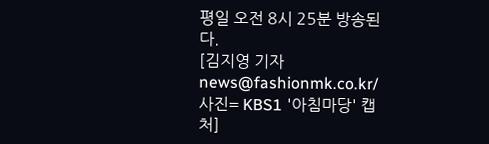평일 오전 8시 25분 방송된다.
[김지영 기자 news@fashionmk.co.kr/ 사진= KBS1 '아침마당' 캡처]